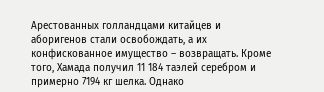Арестованных голландцами китайцев и аборигенов стали освобождать, а их конфискованное имущество – возвращать. Кроме того, Хамада получил 11 184 таэлей серебром и примерно 7194 кг шелка. Однако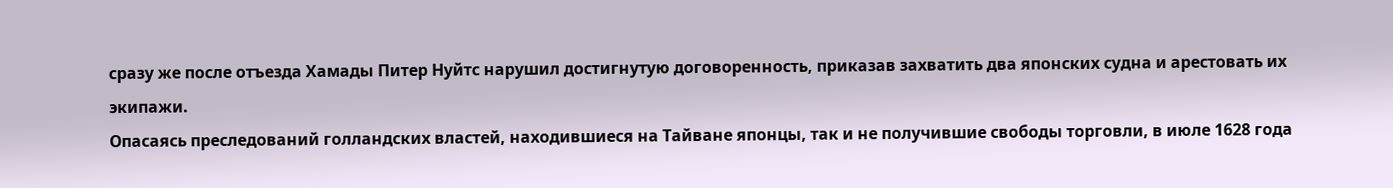сразу же после отъезда Хамады Питер Нуйтс нарушил достигнутую договоренность, приказав захватить два японских судна и арестовать их экипажи.
Опасаясь преследований голландских властей, находившиеся на Тайване японцы, так и не получившие свободы торговли, в июле 1628 года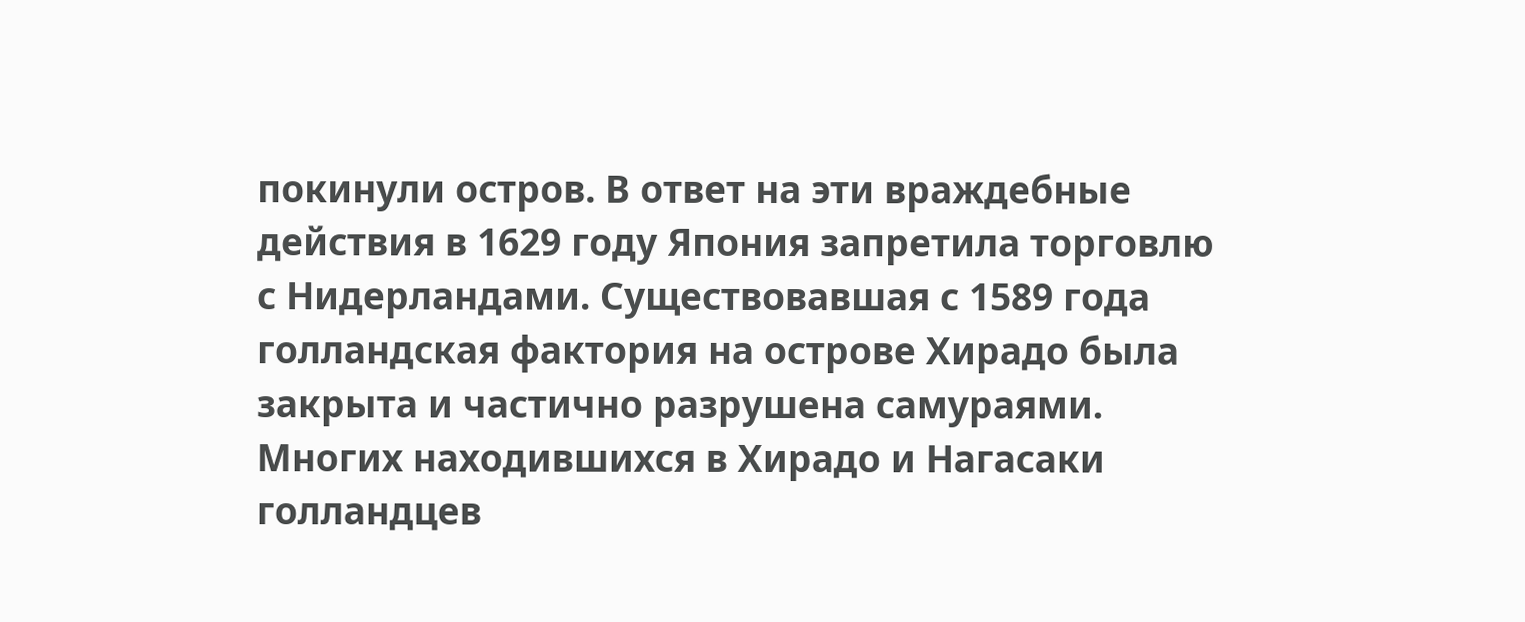покинули остров. В ответ на эти враждебные действия в 1629 году Япония запретила торговлю с Нидерландами. Существовавшая с 1589 года голландская фактория на острове Хирадо была закрыта и частично разрушена самураями. Многих находившихся в Хирадо и Нагасаки голландцев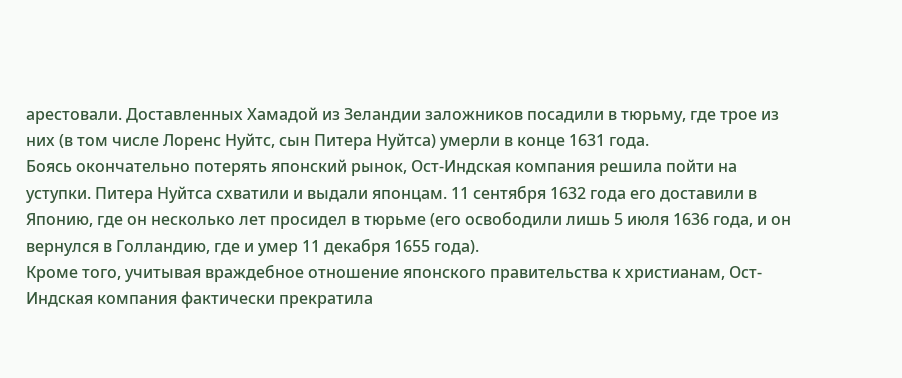арестовали. Доставленных Хамадой из Зеландии заложников посадили в тюрьму, где трое из них (в том числе Лоренс Нуйтс, сын Питера Нуйтса) умерли в конце 1631 года.
Боясь окончательно потерять японский рынок, Ост-Индская компания решила пойти на уступки. Питера Нуйтса схватили и выдали японцам. 11 сентября 1632 года его доставили в Японию, где он несколько лет просидел в тюрьме (его освободили лишь 5 июля 1636 года, и он вернулся в Голландию, где и умер 11 декабря 1655 года).
Кроме того, учитывая враждебное отношение японского правительства к христианам, Ост-Индская компания фактически прекратила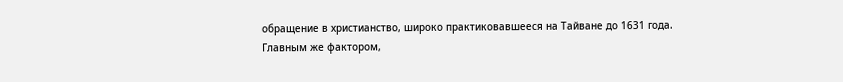обращение в христианство, широко практиковавшееся на Тайване до 1631 года.
Главным же фактором,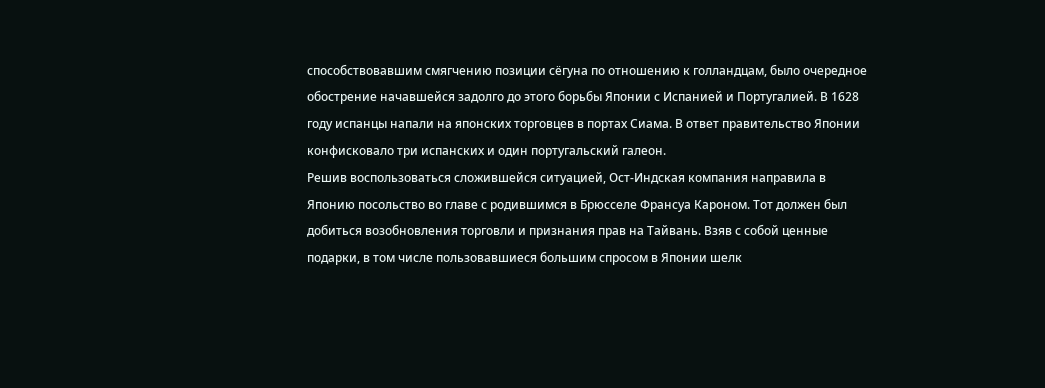способствовавшим смягчению позиции сёгуна по отношению к голландцам, было очередное обострение начавшейся задолго до этого борьбы Японии с Испанией и Португалией. В 1628 году испанцы напали на японских торговцев в портах Сиама. В ответ правительство Японии конфисковало три испанских и один португальский галеон.
Решив воспользоваться сложившейся ситуацией, Ост-Индская компания направила в Японию посольство во главе с родившимся в Брюсселе Франсуа Кароном. Тот должен был добиться возобновления торговли и признания прав на Тайвань. Взяв с собой ценные подарки, в том числе пользовавшиеся большим спросом в Японии шелк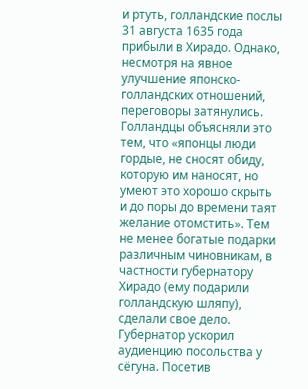и ртуть, голландские послы 31 августа 1635 года прибыли в Хирадо. Однако, несмотря на явное улучшение японско-голландских отношений, переговоры затянулись. Голландцы объясняли это тем, что «японцы люди гордые, не сносят обиду, которую им наносят, но умеют это хорошо скрыть и до поры до времени таят желание отомстить». Тем не менее богатые подарки различным чиновникам, в частности губернатору Хирадо (ему подарили голландскую шляпу), сделали свое дело. Губернатор ускорил аудиенцию посольства у сёгуна. Посетив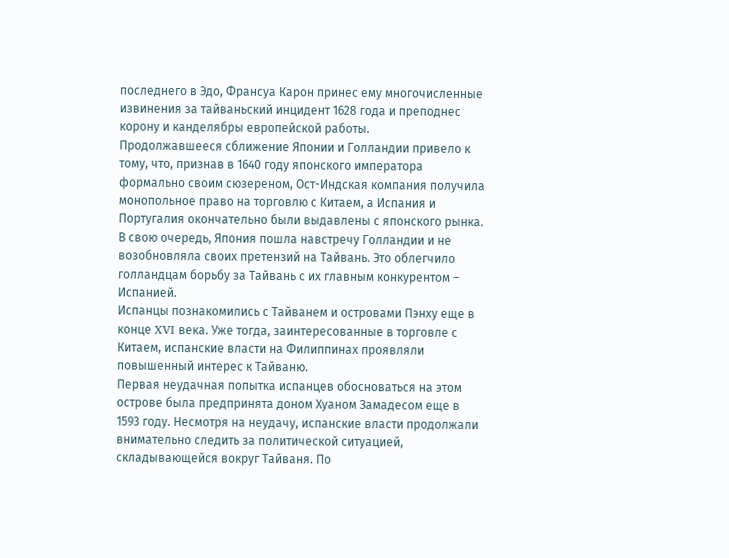последнего в Эдо, Франсуа Карон принес ему многочисленные извинения за тайваньский инцидент 1628 года и преподнес корону и канделябры европейской работы.
Продолжавшееся сближение Японии и Голландии привело к тому, что, признав в 1640 году японского императора формально своим сюзереном, Ост-Индская компания получила монопольное право на торговлю с Китаем, а Испания и Португалия окончательно были выдавлены с японского рынка.
В свою очередь, Япония пошла навстречу Голландии и не возобновляла своих претензий на Тайвань. Это облегчило голландцам борьбу за Тайвань с их главным конкурентом – Испанией.
Испанцы познакомились с Тайванем и островами Пэнху еще в конце XVI века. Уже тогда, заинтересованные в торговле с Китаем, испанские власти на Филиппинах проявляли повышенный интерес к Тайваню.
Первая неудачная попытка испанцев обосноваться на этом острове была предпринята доном Хуаном Замадесом еще в 1593 году. Несмотря на неудачу, испанские власти продолжали внимательно следить за политической ситуацией, складывающейся вокруг Тайваня. По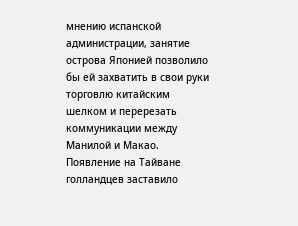мнению испанской администрации, занятие острова Японией позволило бы ей захватить в свои руки торговлю китайским шелком и перерезать коммуникации между Манилой и Макао.
Появление на Тайване голландцев заставило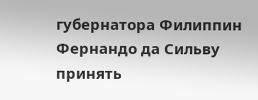губернатора Филиппин Фернандо да Сильву принять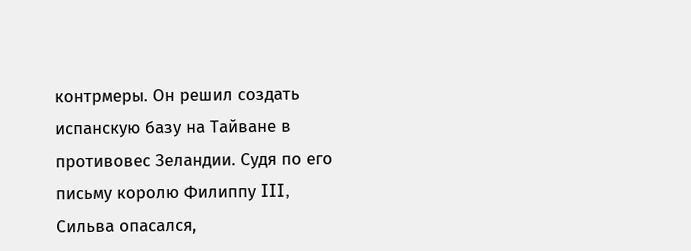контрмеры. Он решил создать испанскую базу на Тайване в противовес Зеландии. Судя по его письму королю Филиппу III, Сильва опасался,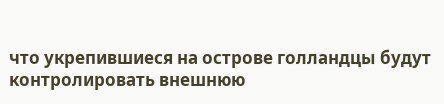что укрепившиеся на острове голландцы будут контролировать внешнюю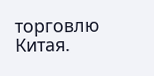торговлю Китая.